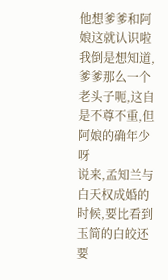他想爹爹和阿娘这就认识啦我倒是想知道,爹爹那么一个老头子呃,这自是不尊不重,但阿娘的确年少呀
说来,孟知兰与白天权成婚的时候,要比看到玉简的白皎还要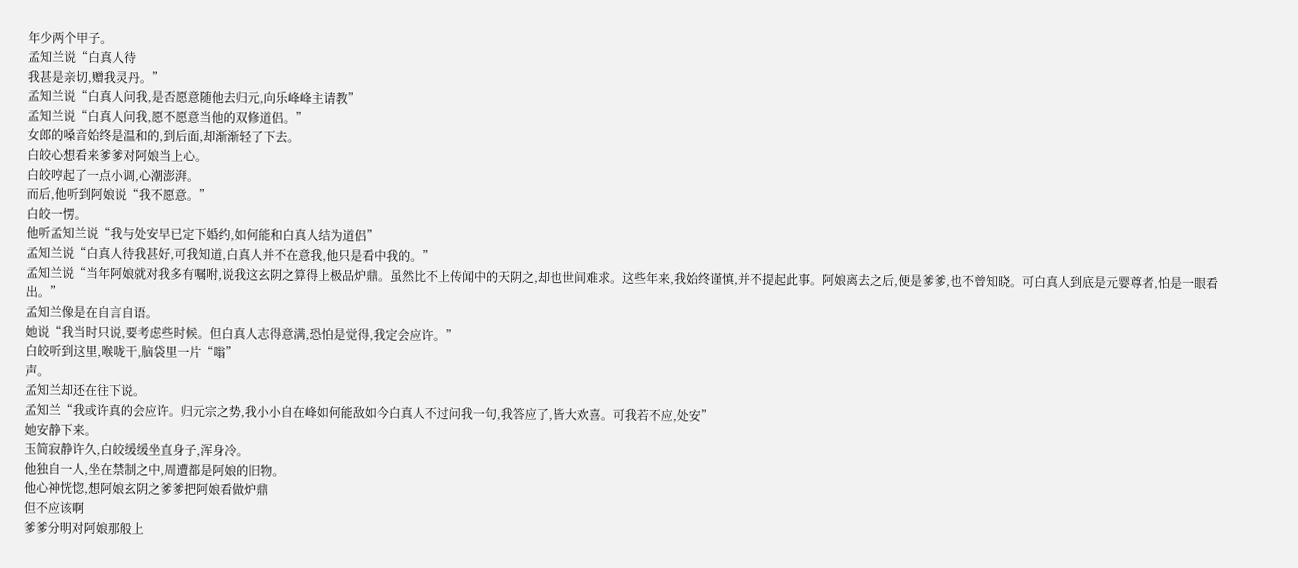年少两个甲子。
孟知兰说“白真人待
我甚是亲切,赠我灵丹。”
孟知兰说“白真人问我,是否愿意随他去归元,向乐峰峰主请教”
孟知兰说“白真人问我,愿不愿意当他的双修道侣。”
女郎的嗓音始终是温和的,到后面,却渐渐轻了下去。
白皎心想看来爹爹对阿娘当上心。
白皎哼起了一点小调,心潮澎湃。
而后,他听到阿娘说“我不愿意。”
白皎一愣。
他听孟知兰说“我与处安早已定下婚约,如何能和白真人结为道侣”
孟知兰说“白真人待我甚好,可我知道,白真人并不在意我,他只是看中我的。”
孟知兰说“当年阿娘就对我多有嘱咐,说我这玄阴之算得上极品炉鼎。虽然比不上传闻中的天阴之,却也世间难求。这些年来,我始终谨慎,并不提起此事。阿娘离去之后,便是爹爹,也不曾知晓。可白真人到底是元婴尊者,怕是一眼看出。”
孟知兰像是在自言自语。
她说“我当时只说,要考虑些时候。但白真人志得意满,恐怕是觉得,我定会应许。”
白皎听到这里,喉咙干,脑袋里一片“嗡”
声。
孟知兰却还在往下说。
孟知兰“我或许真的会应许。归元宗之势,我小小自在峰如何能敌如今白真人不过问我一句,我答应了,皆大欢喜。可我若不应,处安”
她安静下来。
玉简寂静许久,白皎缓缓坐直身子,浑身冷。
他独自一人,坐在禁制之中,周遭都是阿娘的旧物。
他心神恍惚,想阿娘玄阴之爹爹把阿娘看做炉鼎
但不应该啊
爹爹分明对阿娘那般上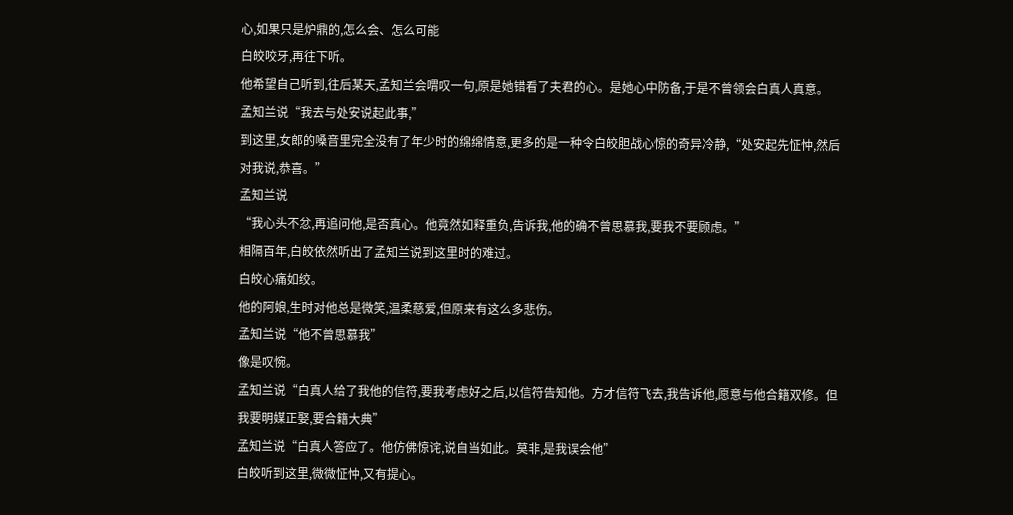心,如果只是炉鼎的,怎么会、怎么可能
白皎咬牙,再往下听。
他希望自己听到,往后某天,孟知兰会喟叹一句,原是她错看了夫君的心。是她心中防备,于是不曾领会白真人真意。
孟知兰说“我去与处安说起此事,”
到这里,女郎的嗓音里完全没有了年少时的绵绵情意,更多的是一种令白皎胆战心惊的奇异冷静,“处安起先怔忡,然后对我说,恭喜。”
孟知兰说
“我心头不忿,再追问他,是否真心。他竟然如释重负,告诉我,他的确不曾思慕我,要我不要顾虑。”
相隔百年,白皎依然听出了孟知兰说到这里时的难过。
白皎心痛如绞。
他的阿娘,生时对他总是微笑,温柔慈爱,但原来有这么多悲伤。
孟知兰说“他不曾思慕我”
像是叹惋。
孟知兰说“白真人给了我他的信符,要我考虑好之后,以信符告知他。方才信符飞去,我告诉他,愿意与他合籍双修。但我要明媒正娶,要合籍大典”
孟知兰说“白真人答应了。他仿佛惊诧,说自当如此。莫非,是我误会他”
白皎听到这里,微微怔忡,又有提心。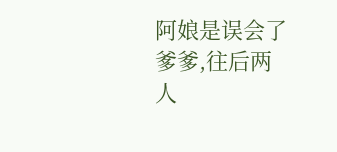阿娘是误会了爹爹,往后两人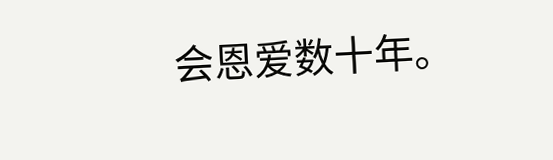会恩爱数十年。